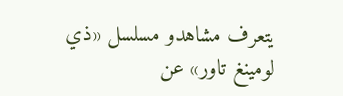يتعرف مشاهدو مسلسل «ذي لومينغ تاور» عن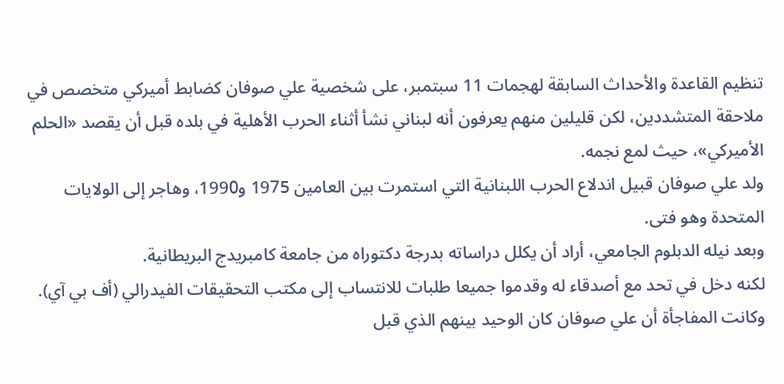تنظيم القاعدة والأحداث السابقة لهجمات 11 سبتمبر، على شخصية علي صوفان كضابط أميركي متخصص في ملاحقة المتشددين، لكن قليلين منهم يعرفون أنه لبناني نشأ أثناء الحرب الأهلية في بلده قبل أن يقصد «الحلم الأميركي»، حيث لمع نجمه.
ولد علي صوفان قبيل اندلاع الحرب اللبنانية التي استمرت بين العامين 1975 و1990، وهاجر إلى الولايات المتحدة وهو فتى.
وبعد نيله الدبلوم الجامعي، أراد أن يكلل دراساته بدرجة دكتوراه من جامعة كامبريدج البريطانية.
لكنه دخل في تحد مع أصدقاء له وقدموا جميعا طلبات للانتساب إلى مكتب التحقيقات الفيدرالي (أف بي آي).
وكانت المفاجأة أن علي صوفان كان الوحيد بينهم الذي قبل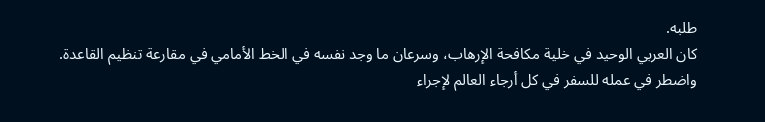طلبه.
كان العربي الوحيد في خلية مكافحة الإرهاب، وسرعان ما وجد نفسه في الخط الأمامي في مقارعة تنظيم القاعدة.
واضطر في عمله للسفر في كل أرجاء العالم لإجراء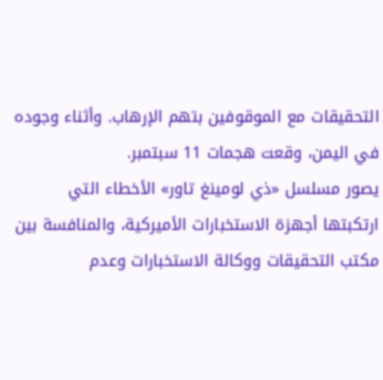التحقيقات مع الموقوفين بتهم الإرهاب. وأثناء وجوده في اليمن، وقعت هجمات 11 سبتمبر.
يصور مسلسل «ذي لومينغ تاور» الأخطاء التي ارتكبتها أجهزة الاستخبارات الأميركية، والمنافسة بين مكتب التحقيقات ووكالة الاستخبارات وعدم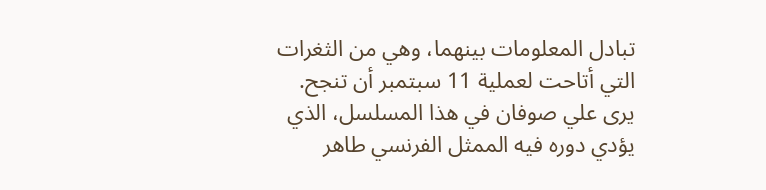تبادل المعلومات بينهما، وهي من الثغرات التي أتاحت لعملية 11 سبتمبر أن تنجح.
يرى علي صوفان في هذا المسلسل، الذي يؤدي دوره فيه الممثل الفرنسي طاهر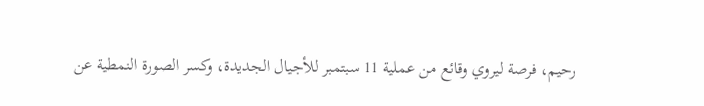رحيم، فرصة ليروي وقائع من عملية 11 سبتمبر للأجيال الجديدة، وكسر الصورة النمطية عن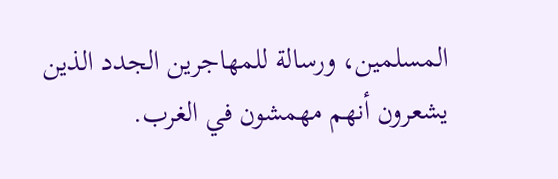المسلمين، ورسالة للمهاجرين الجدد الذين يشعرون أنهم مهمشون في الغرب.